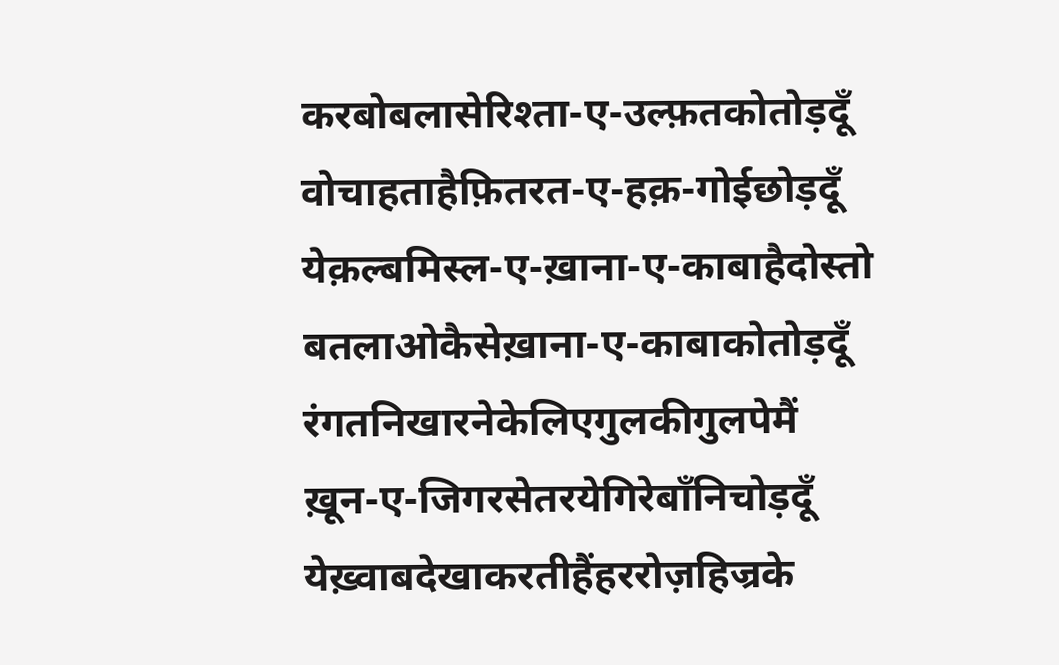करबोबलासेरिश्ता-ए-उल्फ़तकोतोड़दूँ
वोचाहताहैफ़ितरत-ए-हक़-गोईछोड़दूँ
येक़ल्बमिस्ल-ए-ख़ाना-ए-काबाहैदोस्तो
बतलाओकैसेख़ाना-ए-काबाकोतोड़दूँ
रंगतनिखारनेकेलिएगुलकीगुलपेमैं
ख़ून-ए-जिगरसेतरयेगिरेबाँनिचोड़दूँ
येख़्वाबदेखाकरतीहैंहररोज़हिज्रके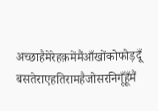अच्छाहैमेरेहक़मेंमैंआँखोंकोफोड़दूँ
बसतेराएहतिरामहैजोसरनिगूँहूँमैं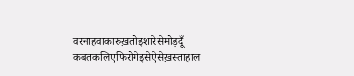वरनाहवाकारुख़तोइशारेसेमोड़दूँ
कबतकलिएफिरोगेइसेऐसेख़स्ताहाल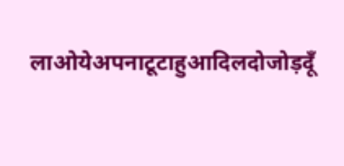लाओयेअपनाटूटाहुआदिलदोजोड़दूँ